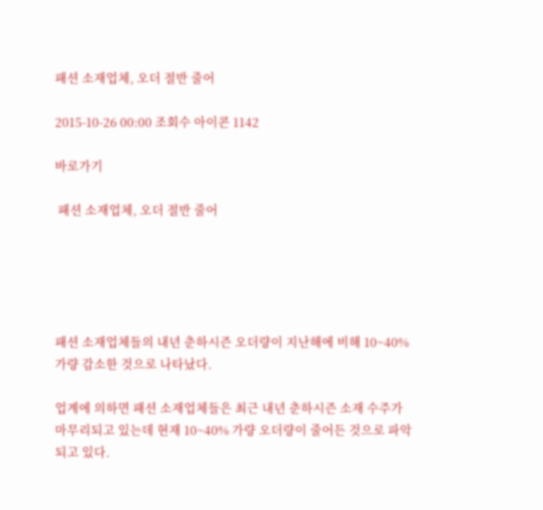패션 소재업체, 오더 절반 줄어

2015-10-26 00:00 조회수 아이콘 1142

바로가기

 패션 소재업체, 오더 절반 줄어





패션 소재업체들의 내년 춘하시즌 오더량이 지난해에 비해 10~40% 가량 감소한 것으로 나타났다.

업계에 의하면 패션 소재업체들은 최근 내년 춘하시즌 소재 수주가 마무리되고 있는데 현재 10~40% 가량 오더량이 줄어든 것으로 파악되고 있다.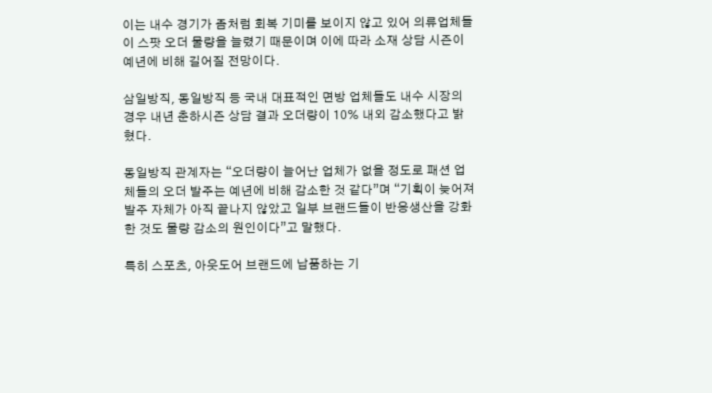이는 내수 경기가 좀처럼 회복 기미를 보이지 않고 있어 의류업체들이 스팟 오더 물량을 늘렸기 때문이며 이에 따라 소재 상담 시즌이 예년에 비해 길어질 전망이다.

삼일방직, 동일방직 등 국내 대표적인 면방 업체들도 내수 시장의 경우 내년 춘하시즌 상담 결과 오더량이 10% 내외 감소했다고 밝혔다.

동일방직 관계자는 “오더량이 늘어난 업체가 없을 정도로 패션 업체들의 오더 발주는 예년에 비해 감소한 것 같다”며 “기획이 늦어져 발주 자체가 아직 끝나지 않았고 일부 브랜드들이 반응생산을 강화한 것도 물량 감소의 원인이다”고 말했다.

특히 스포츠, 아웃도어 브랜드에 납품하는 기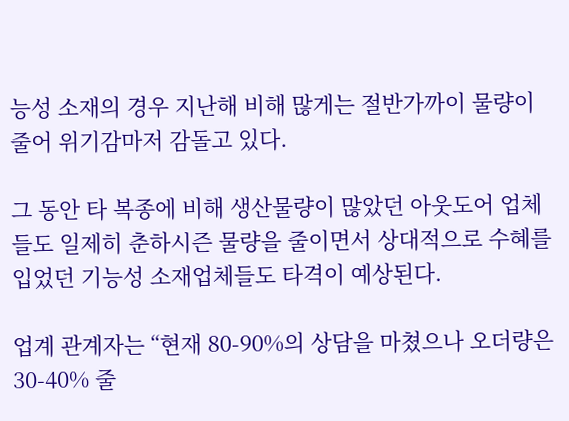능성 소재의 경우 지난해 비해 많게는 절반가까이 물량이 줄어 위기감마저 감돌고 있다.

그 동안 타 복종에 비해 생산물량이 많았던 아웃도어 업체들도 일제히 춘하시즌 물량을 줄이면서 상대적으로 수혜를 입었던 기능성 소재업체들도 타격이 예상된다.

업계 관계자는 “현재 80-90%의 상담을 마쳤으나 오더량은 30-40% 줄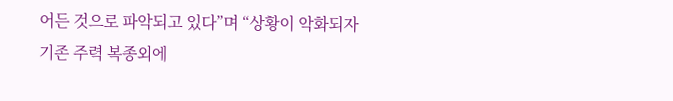어든 것으로 파악되고 있다”며 “상황이 악화되자 기존 주력 복종외에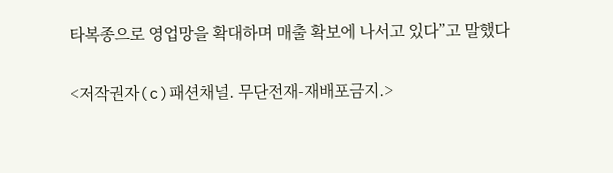타복종으로 영업망을 확대하며 매출 확보에 나서고 있다”고 말했다

<저작권자(c)패션채널. 무단전재-재배포금지.>